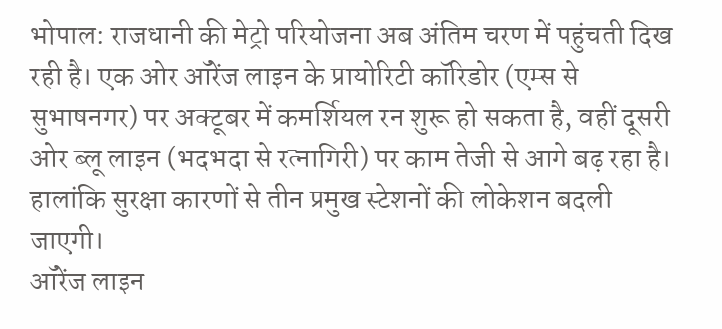भोपाल: राजधानी की मेट्रो परियोजना अब अंतिम चरण में पहुंचती दिख रही है। एक ओर ऑरेंज लाइन के प्रायोरिटी कॉरिडोर (एम्स से सुभाषनगर) पर अक्टूबर में कमर्शियल रन शुरू हो सकता है, वहीं दूसरी ओर ब्लू लाइन (भदभदा से रत्नागिरी) पर काम तेजी से आगे बढ़ रहा है। हालांकि सुरक्षा कारणों से तीन प्रमुख स्टेशनों की लोकेशन बदली जाएगी।
ऑरेंज लाइन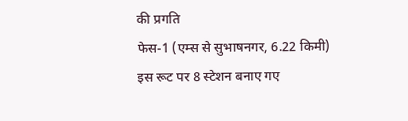की प्रगति
फेस-1 (एम्स से सुभाषनगर, 6.22 किमी)
इस रूट पर 8 स्टेशन बनाए गए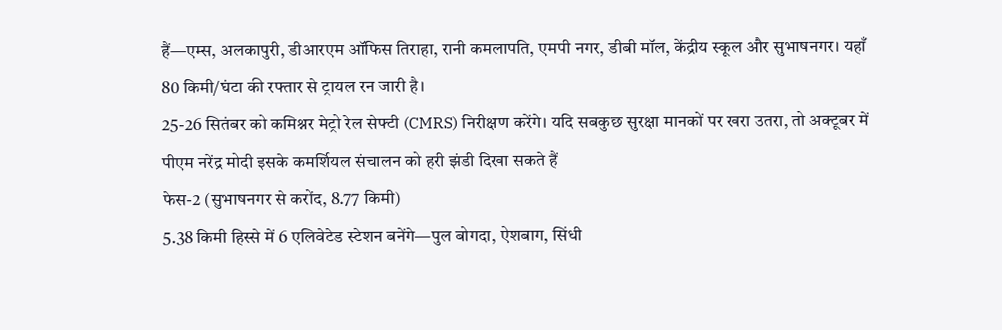हैं—एम्स, अलकापुरी, डीआरएम ऑफिस तिराहा, रानी कमलापति, एमपी नगर, डीबी मॉल, केंद्रीय स्कूल और सुभाषनगर। यहाँ 80 किमी/घंटा की रफ्तार से ट्रायल रन जारी है।
25-26 सितंबर को कमिश्नर मेट्रो रेल सेफ्टी (CMRS) निरीक्षण करेंगे। यदि सबकुछ सुरक्षा मानकों पर खरा उतरा, तो अक्टूबर में पीएम नरेंद्र मोदी इसके कमर्शियल संचालन को हरी झंडी दिखा सकते हैं
फेस-2 (सुभाषनगर से करोंद, 8.77 किमी)
5.38 किमी हिस्से में 6 एलिवेटेड स्टेशन बनेंगे—पुल बोगदा, ऐशबाग, सिंधी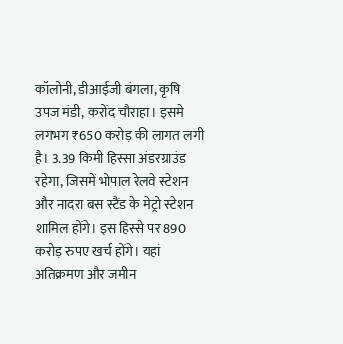कॉलोनी, डीआईजी बंगला, कृषि उपज मंडी, करोंद चौराहा। इसमे लगभग ₹650 करोड़ की लागत लगी है। 3.39 किमी हिस्सा अंडरग्राउंड रहेगा, जिसमें भोपाल रेलवे स्टेशन और नादरा बस स्टैंड के मेट्रो स्टेशन शामिल होंगे। इस हिस्से पर 890 करोड़ रुपए खर्च होंगे। यहां अतिक्रमण और जमीन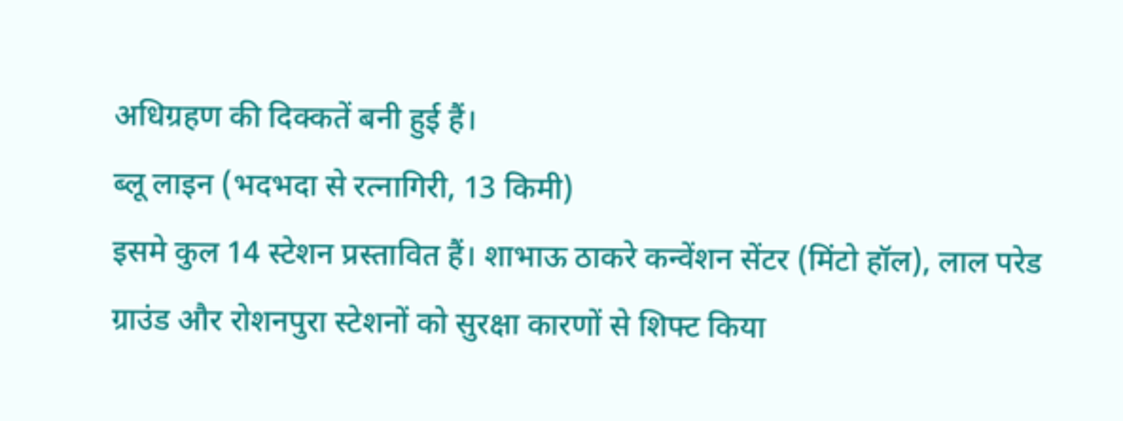अधिग्रहण की दिक्कतें बनी हुई हैं।
ब्लू लाइन (भदभदा से रत्नागिरी, 13 किमी)
इसमे कुल 14 स्टेशन प्रस्तावित हैं। शाभाऊ ठाकरे कन्वेंशन सेंटर (मिंटो हॉल), लाल परेड ग्राउंड और रोशनपुरा स्टेशनों को सुरक्षा कारणों से शिफ्ट किया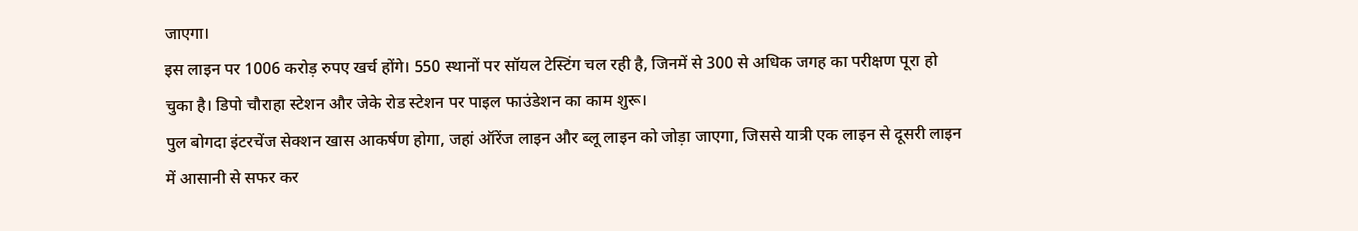जाएगा।
इस लाइन पर 1006 करोड़ रुपए खर्च होंगे। 550 स्थानों पर सॉयल टेस्टिंग चल रही है, जिनमें से 300 से अधिक जगह का परीक्षण पूरा हो चुका है। डिपो चौराहा स्टेशन और जेके रोड स्टेशन पर पाइल फाउंडेशन का काम शुरू।
पुल बोगदा इंटरचेंज सेक्शन खास आकर्षण होगा, जहां ऑरेंज लाइन और ब्लू लाइन को जोड़ा जाएगा, जिससे यात्री एक लाइन से दूसरी लाइन में आसानी से सफर कर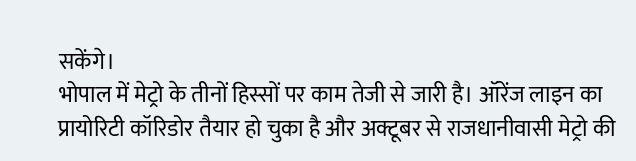सकेंगे।
भोपाल में मेट्रो के तीनों हिस्सों पर काम तेजी से जारी है। ऑरेंज लाइन का प्रायोरिटी कॉरिडोर तैयार हो चुका है और अक्टूबर से राजधानीवासी मेट्रो की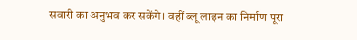सवारी का अनुभव कर सकेंगे। वहीं ब्लू लाइन का निर्माण पूरा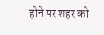होने पर शहर को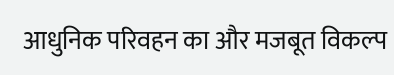आधुनिक परिवहन का और मजबूत विकल्प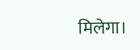मिलेगा।